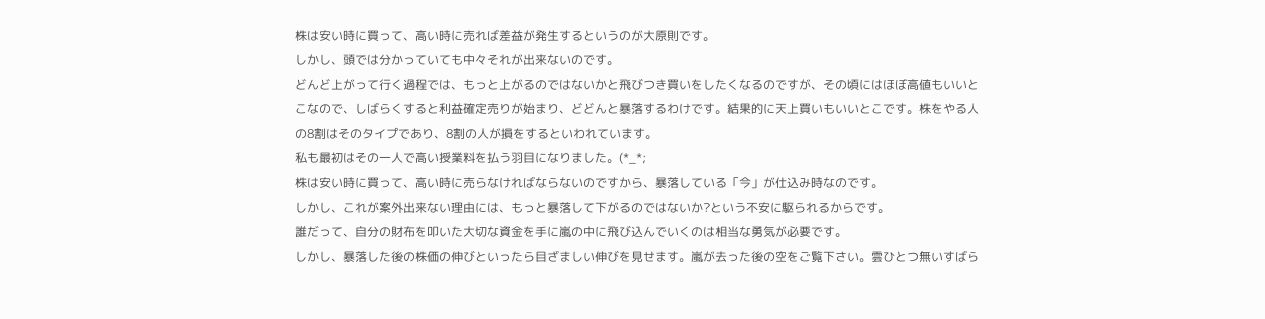株は安い時に買って、高い時に売れば差益が発生するというのが大原則です。
しかし、頭では分かっていても中々それが出来ないのです。
どんど上がって行く過程では、もっと上がるのではないかと飛びつき買いをしたくなるのですが、その頃にはほぼ高値もいいとこなので、しばらくすると利益確定売りが始まり、どどんと暴落するわけです。結果的に天上買いもいいとこです。株をやる人の8割はそのタイプであり、8割の人が損をするといわれています。
私も最初はその一人で高い授業料を払う羽目になりました。(*_*;
株は安い時に買って、高い時に売らなければならないのですから、暴落している「今」が仕込み時なのです。
しかし、これが案外出来ない理由には、もっと暴落して下がるのではないか?という不安に駆られるからです。
誰だって、自分の財布を叩いた大切な資金を手に嵐の中に飛び込んでいくのは相当な勇気が必要です。
しかし、暴落した後の株価の伸びといったら目ざましい伸びを見せます。嵐が去った後の空をご覧下さい。雲ひとつ無いすばら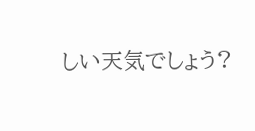しい天気でしょう?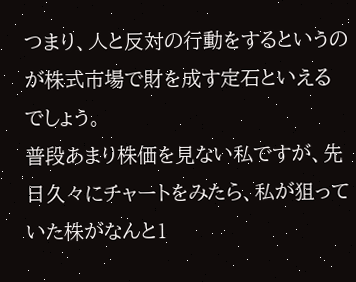つまり、人と反対の行動をするというのが株式市場で財を成す定石といえるでしょう。
普段あまり株価を見ない私ですが、先日久々にチャートをみたら、私が狙っていた株がなんと1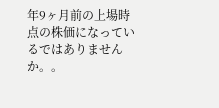年9ヶ月前の上場時点の株価になっているではありませんか。。